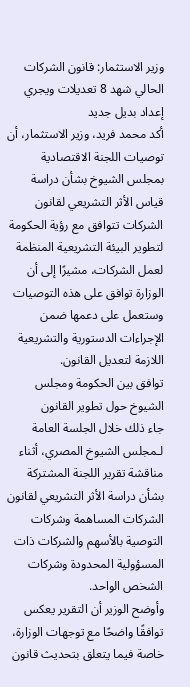وزير الاستثمار: قانون الشركات الحالي شهد 8 تعديلات ويجري إعداد بديل جديد
أكد محمد فريد، وزير الاستثمار، أن توصيات اللجنة الاقتصادية بمجلس الشيوخ بشأن دراسة قياس الأثر التشريعي لقانون الشركات تتوافق مع رؤية الحكومة لتطوير البيئة التشريعية المنظمة لعمل الشركات، مشيرًا إلى أن الوزارة توافق على هذه التوصيات وستعمل على دعمها ضمن الإجراءات الدستورية والتشريعية اللازمة لتعديل القانون.
توافق بين الحكومة ومجلس الشيوخ حول تطوير القانون
جاء ذلك خلال الجلسة العامة لـمجلس الشيوخ المصري، أثناء مناقشة تقرير اللجنة المشتركة بشأن دراسة الأثر التشريعي لقانون الشركات المساهمة وشركات التوصية بالأسهم والشركات ذات المسؤولية المحدودة وشركات الشخص الواحد.
وأوضح الوزير أن التقرير يعكس توافقًا واضحًا مع توجهات الوزارة، خاصة فيما يتعلق بتحديث قانون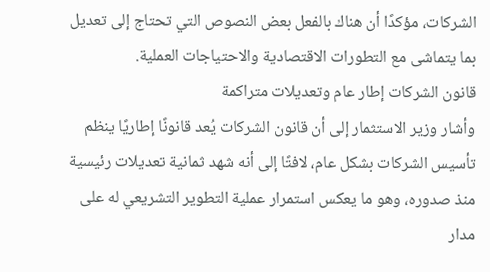الشركات، مؤكدًا أن هناك بالفعل بعض النصوص التي تحتاج إلى تعديل بما يتماشى مع التطورات الاقتصادية والاحتياجات العملية.
قانون الشركات إطار عام وتعديلات متراكمة
وأشار وزير الاستثمار إلى أن قانون الشركات يُعد قانونًا إطاريًا ينظم تأسيس الشركات بشكل عام، لافتًا إلى أنه شهد ثمانية تعديلات رئيسية منذ صدوره، وهو ما يعكس استمرار عملية التطوير التشريعي له على مدار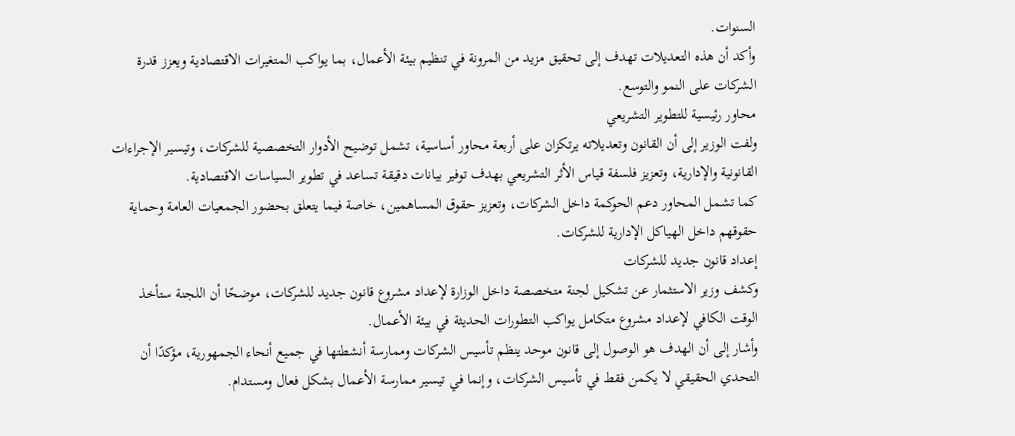السنوات.
وأكد أن هذه التعديلات تهدف إلى تحقيق مزيد من المرونة في تنظيم بيئة الأعمال، بما يواكب المتغيرات الاقتصادية ويعزز قدرة الشركات على النمو والتوسع.
محاور رئيسية للتطوير التشريعي
ولفت الوزير إلى أن القانون وتعديلاته يرتكزان على أربعة محاور أساسية، تشمل توضيح الأدوار التخصصية للشركات، وتيسير الإجراءات القانونية والإدارية، وتعزيز فلسفة قياس الأثر التشريعي بهدف توفير بيانات دقيقة تساعد في تطوير السياسات الاقتصادية.
كما تشمل المحاور دعم الحوكمة داخل الشركات، وتعزيز حقوق المساهمين، خاصة فيما يتعلق بحضور الجمعيات العامة وحماية حقوقهم داخل الهياكل الإدارية للشركات.
إعداد قانون جديد للشركات
وكشف وزير الاستثمار عن تشكيل لجنة متخصصة داخل الوزارة لإعداد مشروع قانون جديد للشركات، موضحًا أن اللجنة ستأخذ الوقت الكافي لإعداد مشروع متكامل يواكب التطورات الحديثة في بيئة الأعمال.
وأشار إلى أن الهدف هو الوصول إلى قانون موحد ينظم تأسيس الشركات وممارسة أنشطتها في جميع أنحاء الجمهورية، مؤكدًا أن التحدي الحقيقي لا يكمن فقط في تأسيس الشركات، وإنما في تيسير ممارسة الأعمال بشكل فعال ومستدام.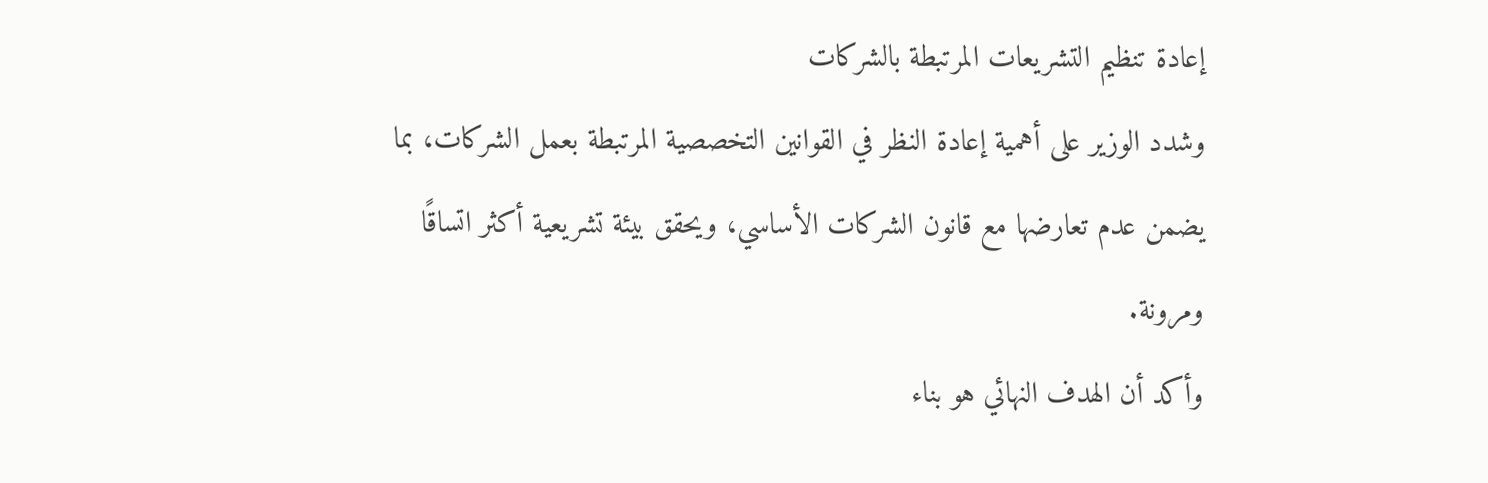إعادة تنظيم التشريعات المرتبطة بالشركات
وشدد الوزير على أهمية إعادة النظر في القوانين التخصصية المرتبطة بعمل الشركات، بما يضمن عدم تعارضها مع قانون الشركات الأساسي، ويحقق بيئة تشريعية أكثر اتساقًا ومرونة.
وأكد أن الهدف النهائي هو بناء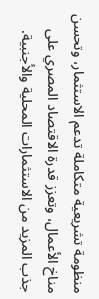منظومة تشريعية متكاملة تدعم الاستثمار، وتحسن مناخ الأعمال، وتعزز قدرة الاقتصاد المصري على جذب المزيد من الاستثمارات المحلية والأجنبية.